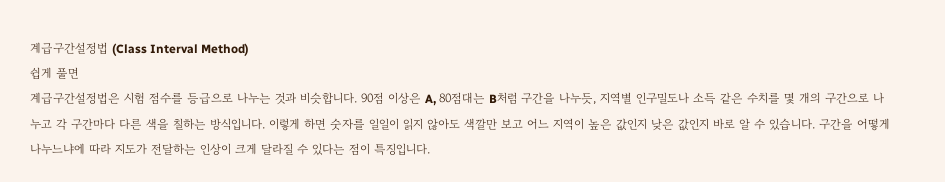계급구간설정법 (Class Interval Method)
쉽게 풀면
계급구간설정법은 시험 점수를 등급으로 나누는 것과 비슷합니다. 90점 이상은 A, 80점대는 B처럼 구간을 나누듯, 지역별 인구밀도나 소득 같은 수치를 몇 개의 구간으로 나누고 각 구간마다 다른 색을 칠하는 방식입니다. 이렇게 하면 숫자를 일일이 읽지 않아도 색깔만 보고 어느 지역이 높은 값인지 낮은 값인지 바로 알 수 있습니다. 구간을 어떻게 나누느냐에 따라 지도가 전달하는 인상이 크게 달라질 수 있다는 점이 특징입니다.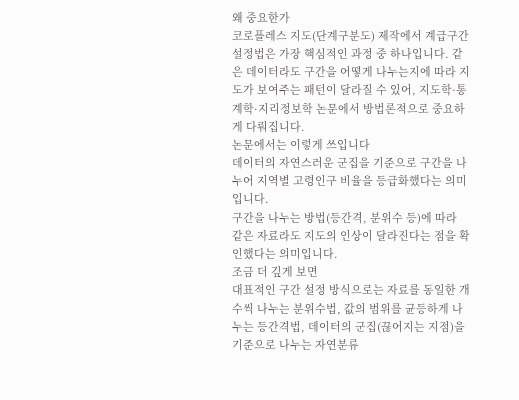왜 중요한가
코로플레스 지도(단계구분도) 제작에서 계급구간설정법은 가장 핵심적인 과정 중 하나입니다. 같은 데이터라도 구간을 어떻게 나누는지에 따라 지도가 보여주는 패턴이 달라질 수 있어, 지도학·통계학·지리정보학 논문에서 방법론적으로 중요하게 다뤄집니다.
논문에서는 이렇게 쓰입니다
데이터의 자연스러운 군집을 기준으로 구간을 나누어 지역별 고령인구 비율을 등급화했다는 의미입니다.
구간을 나누는 방법(등간격, 분위수 등)에 따라 같은 자료라도 지도의 인상이 달라진다는 점을 확인했다는 의미입니다.
조금 더 깊게 보면
대표적인 구간 설정 방식으로는 자료를 동일한 개수씩 나누는 분위수법, 값의 범위를 균등하게 나누는 등간격법, 데이터의 군집(끊어지는 지점)을 기준으로 나누는 자연분류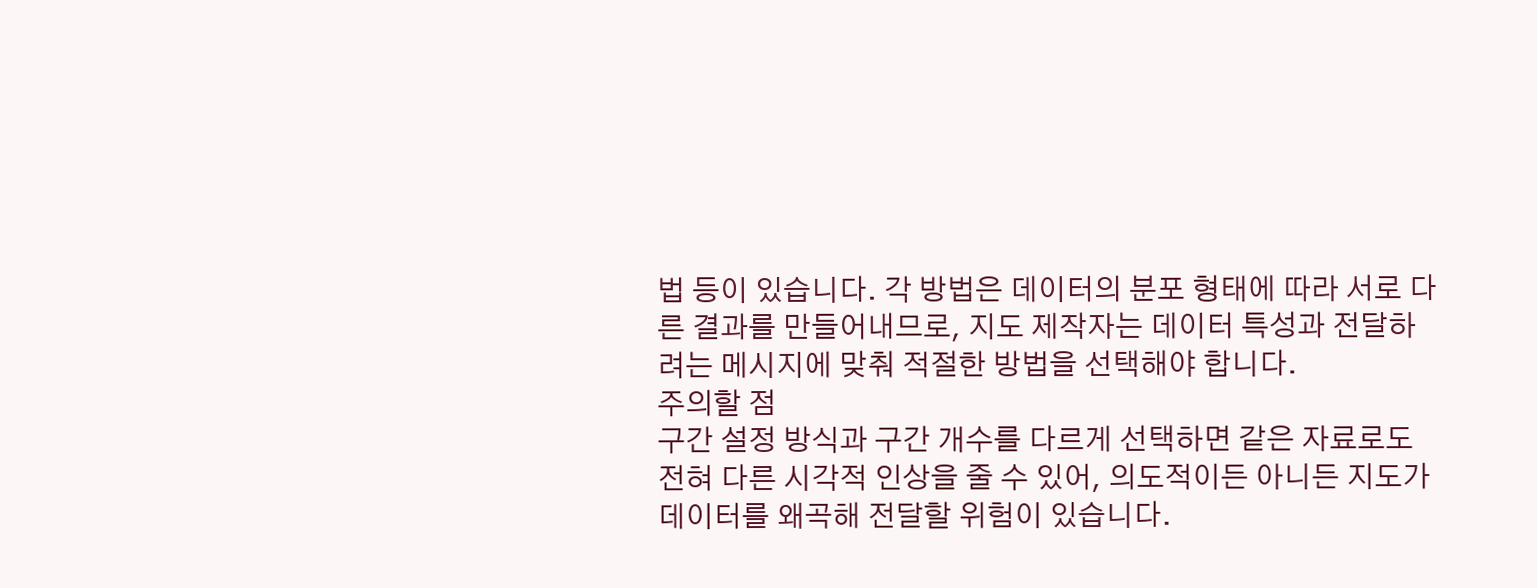법 등이 있습니다. 각 방법은 데이터의 분포 형태에 따라 서로 다른 결과를 만들어내므로, 지도 제작자는 데이터 특성과 전달하려는 메시지에 맞춰 적절한 방법을 선택해야 합니다.
주의할 점
구간 설정 방식과 구간 개수를 다르게 선택하면 같은 자료로도 전혀 다른 시각적 인상을 줄 수 있어, 의도적이든 아니든 지도가 데이터를 왜곡해 전달할 위험이 있습니다.